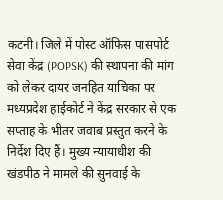कटनी। जिले में पोस्ट ऑफिस पासपोर्ट सेवा केंद्र (POPSK) की स्थापना की मांग को लेकर दायर जनहित याचिका पर मध्यप्रदेश हाईकोर्ट ने केंद्र सरकार से एक सप्ताह के भीतर जवाब प्रस्तुत करने के निर्देश दिए हैं। मुख्य न्यायाधीश की खंडपीठ ने मामले की सुनवाई के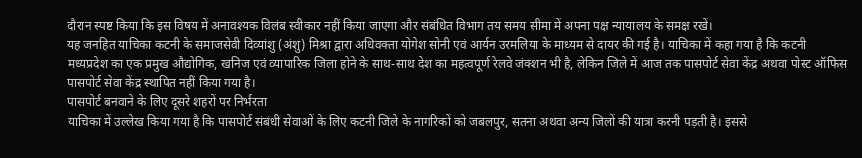दौरान स्पष्ट किया कि इस विषय में अनावश्यक विलंब स्वीकार नहीं किया जाएगा और संबंधित विभाग तय समय सीमा में अपना पक्ष न्यायालय के समक्ष रखें।
यह जनहित याचिका कटनी के समाजसेवी दिव्यांशु (अंशु) मिश्रा द्वारा अधिवक्ता योगेश सोनी एवं आर्यन उरमलिया के माध्यम से दायर की गई है। याचिका में कहा गया है कि कटनी मध्यप्रदेश का एक प्रमुख औद्योगिक, खनिज एवं व्यापारिक जिला होने के साथ-साथ देश का महत्वपूर्ण रेलवे जंक्शन भी है, लेकिन जिले में आज तक पासपोर्ट सेवा केंद्र अथवा पोस्ट ऑफिस पासपोर्ट सेवा केंद्र स्थापित नहीं किया गया है।
पासपोर्ट बनवाने के लिए दूसरे शहरों पर निर्भरता
याचिका में उल्लेख किया गया है कि पासपोर्ट संबंधी सेवाओं के लिए कटनी जिले के नागरिकों को जबलपुर, सतना अथवा अन्य जिलों की यात्रा करनी पड़ती है। इससे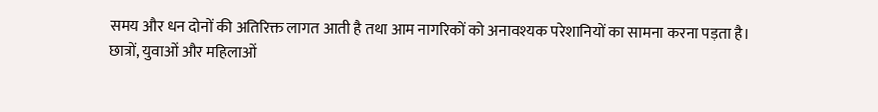समय और धन दोनों की अतिरिक्त लागत आती है तथा आम नागरिकों को अनावश्यक परेशानियों का सामना करना पड़ता है।
छात्रों, युवाओं और महिलाओं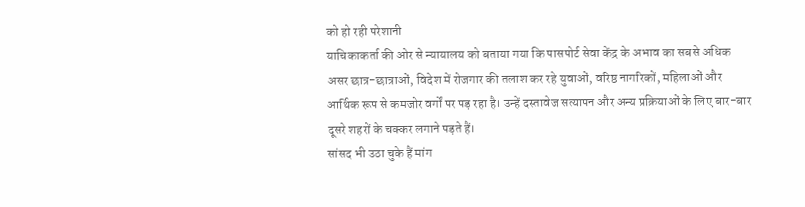को हो रही परेशानी
याचिकाकर्ता की ओर से न्यायालय को बताया गया कि पासपोर्ट सेवा केंद्र के अभाव का सबसे अधिक असर छात्र-छात्राओं, विदेश में रोजगार की तलाश कर रहे युवाओं, वरिष्ठ नागरिकों, महिलाओं और आर्थिक रूप से कमजोर वर्गों पर पड़ रहा है। उन्हें दस्तावेज सत्यापन और अन्य प्रक्रियाओं के लिए बार-बार दूसरे शहरों के चक्कर लगाने पड़ते हैं।
सांसद भी उठा चुके हैं मांग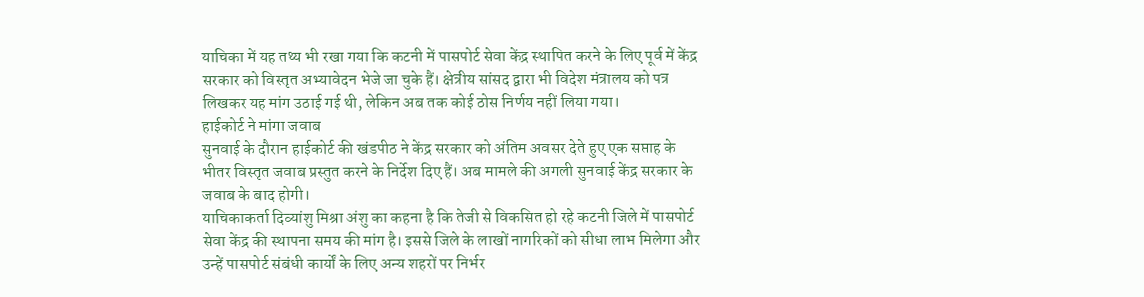याचिका में यह तथ्य भी रखा गया कि कटनी में पासपोर्ट सेवा केंद्र स्थापित करने के लिए पूर्व में केंद्र सरकार को विस्तृत अभ्यावेदन भेजे जा चुके हैं। क्षेत्रीय सांसद द्वारा भी विदेश मंत्रालय को पत्र लिखकर यह मांग उठाई गई थी, लेकिन अब तक कोई ठोस निर्णय नहीं लिया गया।
हाईकोर्ट ने मांगा जवाब
सुनवाई के दौरान हाईकोर्ट की खंडपीठ ने केंद्र सरकार को अंतिम अवसर देते हुए एक सप्ताह के भीतर विस्तृत जवाब प्रस्तुत करने के निर्देश दिए हैं। अब मामले की अगली सुनवाई केंद्र सरकार के जवाब के बाद होगी।
याचिकाकर्ता दिव्यांशु मिश्रा अंशु का कहना है कि तेजी से विकसित हो रहे कटनी जिले में पासपोर्ट सेवा केंद्र की स्थापना समय की मांग है। इससे जिले के लाखों नागरिकों को सीधा लाभ मिलेगा और उन्हें पासपोर्ट संबंधी कार्यों के लिए अन्य शहरों पर निर्भर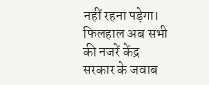नहीं रहना पड़ेगा।
फिलहाल अब सभी की नजरें केंद्र सरकार के जवाब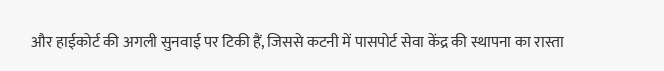और हाईकोर्ट की अगली सुनवाई पर टिकी हैं, जिससे कटनी में पासपोर्ट सेवा केंद्र की स्थापना का रास्ता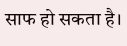साफ हो सकता है।